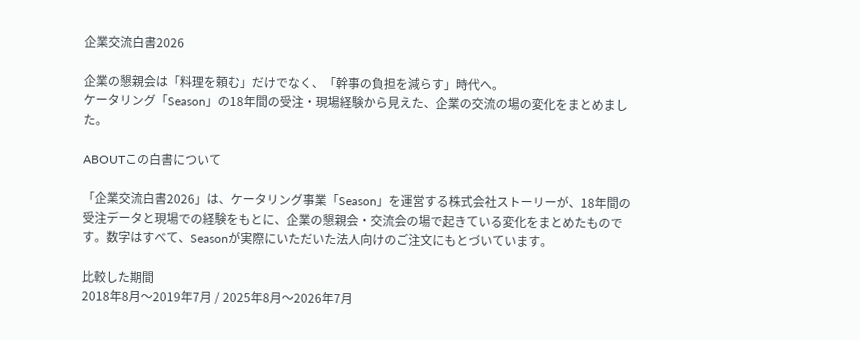企業交流白書2026

企業の懇親会は「料理を頼む」だけでなく、「幹事の負担を減らす」時代へ。
ケータリング「Season」の18年間の受注・現場経験から見えた、企業の交流の場の変化をまとめました。

ABOUTこの白書について

「企業交流白書2026」は、ケータリング事業「Season」を運営する株式会社ストーリーが、18年間の受注データと現場での経験をもとに、企業の懇親会・交流会の場で起きている変化をまとめたものです。数字はすべて、Seasonが実際にいただいた法人向けのご注文にもとづいています。

比較した期間
2018年8月〜2019年7月 / 2025年8月〜2026年7月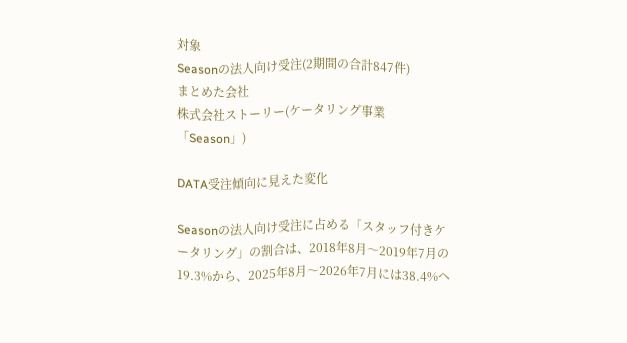対象
Seasonの法人向け受注(2期間の合計847件)
まとめた会社
株式会社ストーリー(ケータリング事業「Season」)

DATA受注傾向に見えた変化

Seasonの法人向け受注に占める「スタッフ付きケータリング」の割合は、2018年8月〜2019年7月の19.3%から、2025年8月〜2026年7月には38.4%へ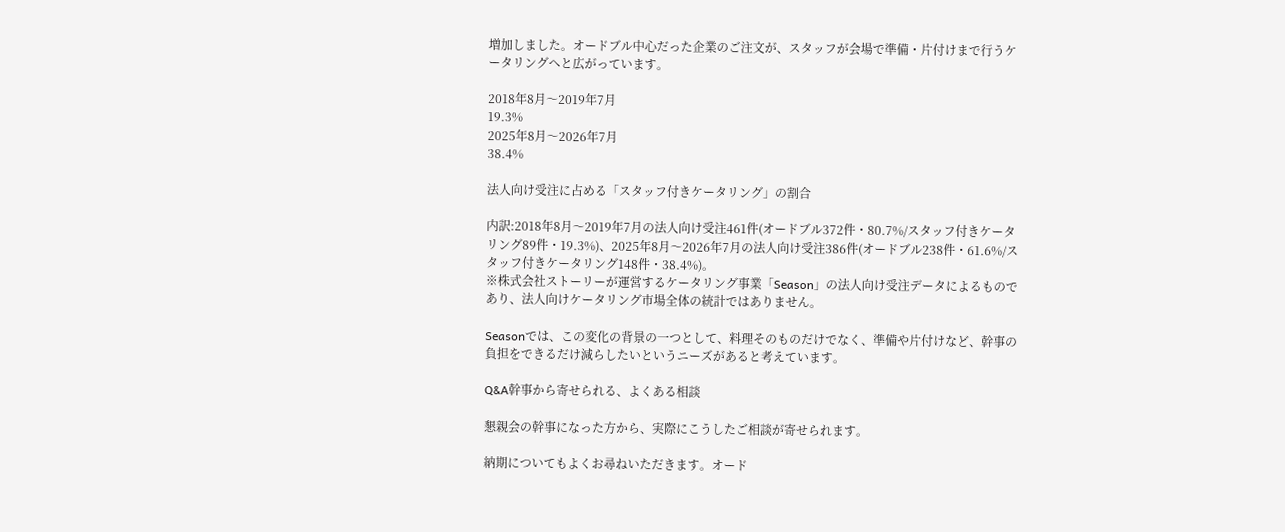増加しました。オードブル中心だった企業のご注文が、スタッフが会場で準備・片付けまで行うケータリングへと広がっています。

2018年8月〜2019年7月
19.3%
2025年8月〜2026年7月
38.4%

法人向け受注に占める「スタッフ付きケータリング」の割合

内訳:2018年8月〜2019年7月の法人向け受注461件(オードブル372件・80.7%/スタッフ付きケータリング89件・19.3%)、2025年8月〜2026年7月の法人向け受注386件(オードブル238件・61.6%/スタッフ付きケータリング148件・38.4%)。
※株式会社ストーリーが運営するケータリング事業「Season」の法人向け受注データによるものであり、法人向けケータリング市場全体の統計ではありません。

Seasonでは、この変化の背景の一つとして、料理そのものだけでなく、準備や片付けなど、幹事の負担をできるだけ減らしたいというニーズがあると考えています。

Q&A幹事から寄せられる、よくある相談

懇親会の幹事になった方から、実際にこうしたご相談が寄せられます。

納期についてもよくお尋ねいただきます。オード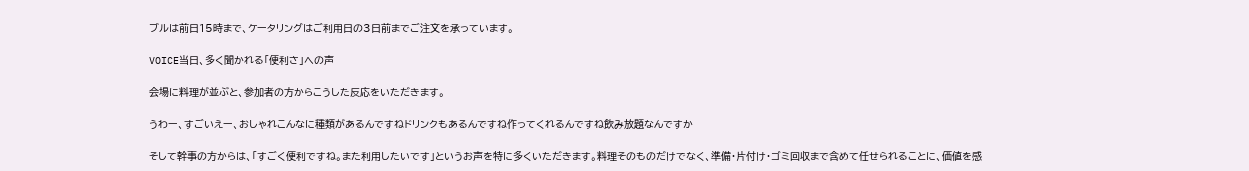ブルは前日15時まで、ケータリングはご利用日の3日前までご注文を承っています。

VOICE当日、多く聞かれる「便利さ」への声

会場に料理が並ぶと、参加者の方からこうした反応をいただきます。

うわー、すごいえー、おしゃれこんなに種類があるんですねドリンクもあるんですね作ってくれるんですね飲み放題なんですか

そして幹事の方からは、「すごく便利ですね。また利用したいです」というお声を特に多くいただきます。料理そのものだけでなく、準備・片付け・ゴミ回収まで含めて任せられることに、価値を感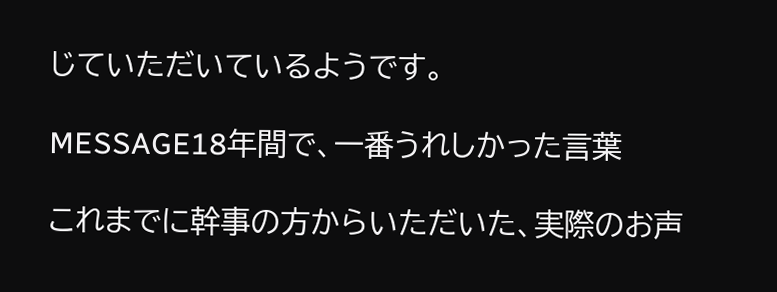じていただいているようです。

MESSAGE18年間で、一番うれしかった言葉

これまでに幹事の方からいただいた、実際のお声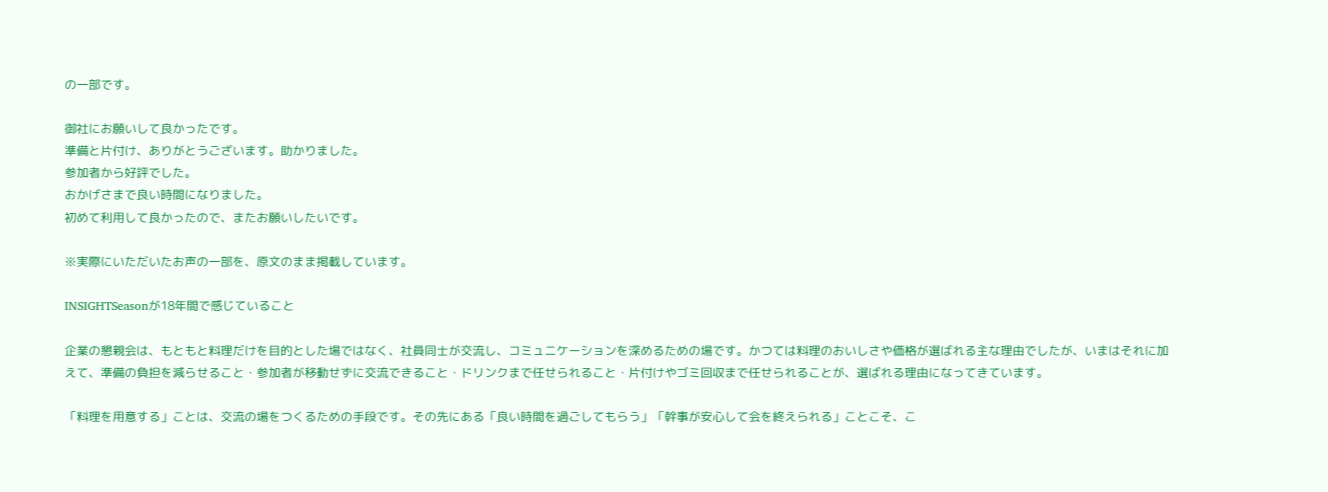の一部です。

御社にお願いして良かったです。
準備と片付け、ありがとうございます。助かりました。
参加者から好評でした。
おかげさまで良い時間になりました。
初めて利用して良かったので、またお願いしたいです。

※実際にいただいたお声の一部を、原文のまま掲載しています。

INSIGHTSeasonが18年間で感じていること

企業の懇親会は、もともと料理だけを目的とした場ではなく、社員同士が交流し、コミュニケーションを深めるための場です。かつては料理のおいしさや価格が選ばれる主な理由でしたが、いまはそれに加えて、準備の負担を減らせること・参加者が移動せずに交流できること・ドリンクまで任せられること・片付けやゴミ回収まで任せられることが、選ばれる理由になってきています。

「料理を用意する」ことは、交流の場をつくるための手段です。その先にある「良い時間を過ごしてもらう」「幹事が安心して会を終えられる」ことこそ、こ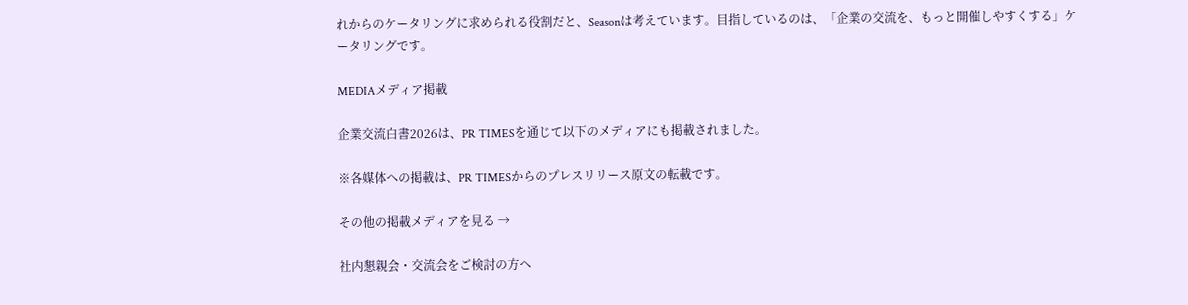れからのケータリングに求められる役割だと、Seasonは考えています。目指しているのは、「企業の交流を、もっと開催しやすくする」ケータリングです。

MEDIAメディア掲載

企業交流白書2026は、PR TIMESを通じて以下のメディアにも掲載されました。

※各媒体への掲載は、PR TIMESからのプレスリリース原文の転載です。

その他の掲載メディアを見る →

社内懇親会・交流会をご検討の方へ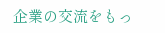企業の交流をもっ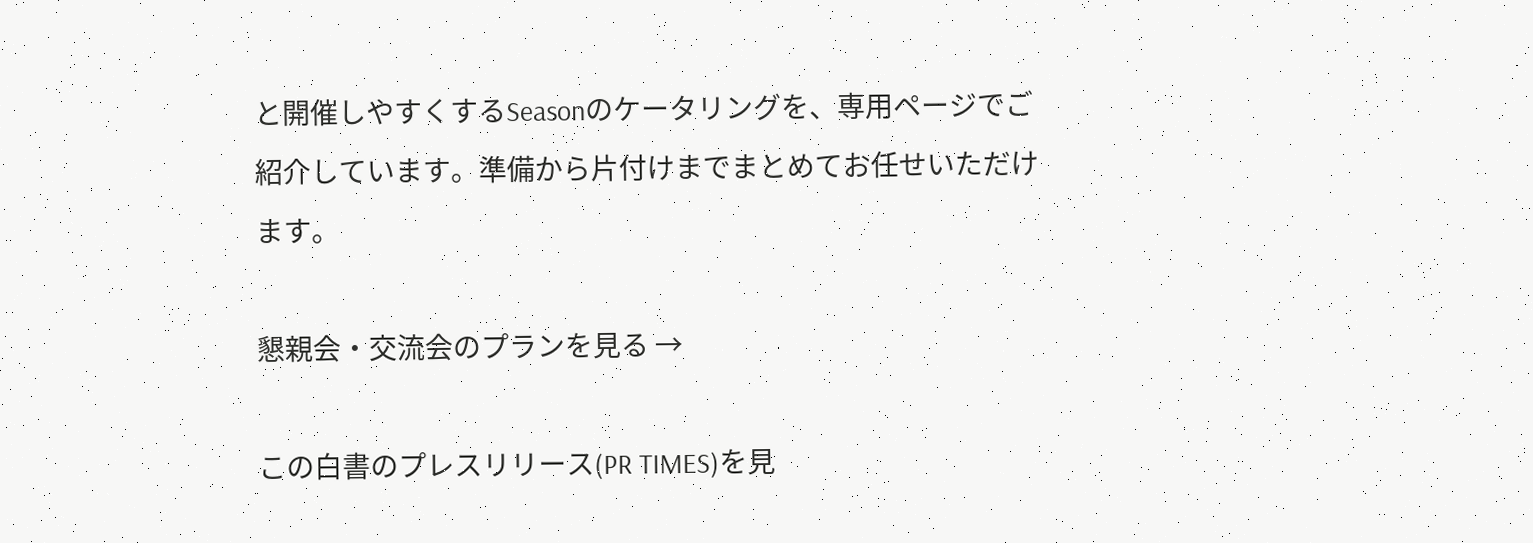と開催しやすくするSeasonのケータリングを、専用ページでご紹介しています。準備から片付けまでまとめてお任せいただけます。

懇親会・交流会のプランを見る →

この白書のプレスリリース(PR TIMES)を見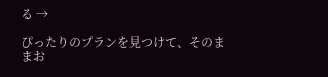る →

ぴったりのプランを見つけて、そのままお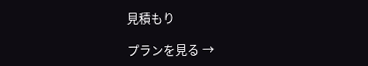見積もり

プランを見る →